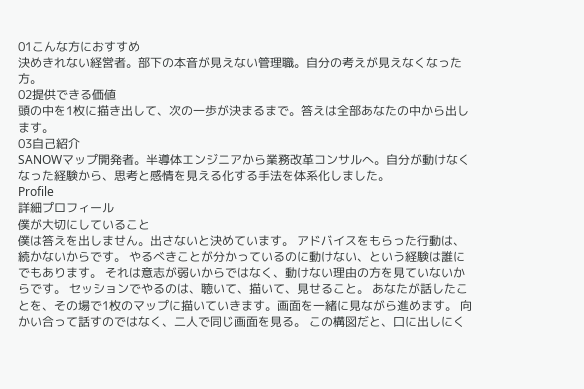01こんな方におすすめ
決めきれない経営者。部下の本音が見えない管理職。自分の考えが見えなくなった方。
02提供できる価値
頭の中を1枚に描き出して、次の一歩が決まるまで。答えは全部あなたの中から出します。
03自己紹介
SANOWマップ開発者。半導体エンジニアから業務改革コンサルへ。自分が動けなくなった経験から、思考と感情を見える化する手法を体系化しました。
Profile
詳細プロフィール
僕が大切にしていること
僕は答えを出しません。出さないと決めています。 アドバイスをもらった行動は、続かないからです。 やるべきことが分かっているのに動けない、という経験は誰にでもあります。 それは意志が弱いからではなく、動けない理由の方を見ていないからです。 セッションでやるのは、聴いて、描いて、見せること。 あなたが話したことを、その場で1枚のマップに描いていきます。画面を一緒に見ながら進めます。 向かい合って話すのではなく、二人で同じ画面を見る。 この構図だと、口に出しにく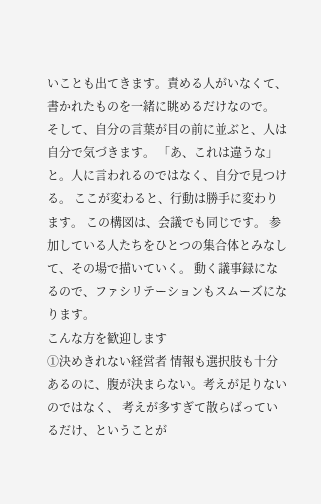いことも出てきます。責める人がいなくて、 書かれたものを一緒に眺めるだけなので。 そして、自分の言葉が目の前に並ぶと、人は自分で気づきます。 「あ、これは違うな」と。人に言われるのではなく、自分で見つける。 ここが変わると、行動は勝手に変わります。 この構図は、会議でも同じです。 参加している人たちをひとつの集合体とみなして、その場で描いていく。 動く議事録になるので、ファシリテーションもスムーズになります。
こんな方を歓迎します
①決めきれない経営者 情報も選択肢も十分あるのに、腹が決まらない。考えが足りないのではなく、 考えが多すぎて散らばっているだけ、ということが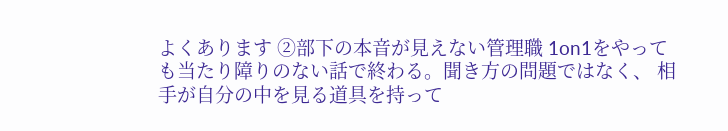よくあります ②部下の本音が見えない管理職 1on1をやっても当たり障りのない話で終わる。聞き方の問題ではなく、 相手が自分の中を見る道具を持って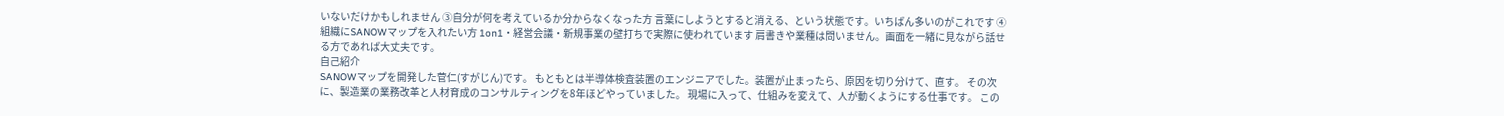いないだけかもしれません ③自分が何を考えているか分からなくなった方 言葉にしようとすると消える、という状態です。いちばん多いのがこれです ④組織にSANOWマップを入れたい方 1on1・経営会議・新規事業の壁打ちで実際に使われています 肩書きや業種は問いません。画面を一緒に見ながら話せる方であれば大丈夫です。
自己紹介
SANOWマップを開発した菅仁(すがじん)です。 もともとは半導体検査装置のエンジニアでした。装置が止まったら、原因を切り分けて、直す。 その次に、製造業の業務改革と人材育成のコンサルティングを8年ほどやっていました。 現場に入って、仕組みを変えて、人が動くようにする仕事です。 この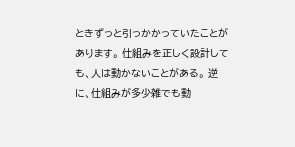ときずっと引っかかっていたことがあります。 仕組みを正しく設計しても、人は動かないことがある。 逆に、仕組みが多少雑でも動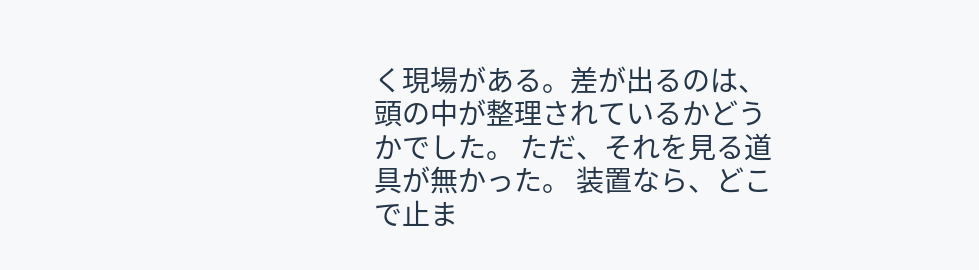く現場がある。差が出るのは、頭の中が整理されているかどうかでした。 ただ、それを見る道具が無かった。 装置なら、どこで止ま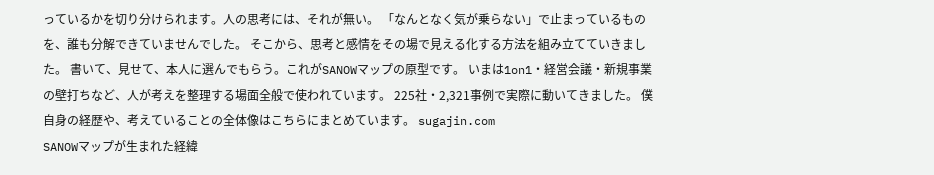っているかを切り分けられます。人の思考には、それが無い。 「なんとなく気が乗らない」で止まっているものを、誰も分解できていませんでした。 そこから、思考と感情をその場で見える化する方法を組み立てていきました。 書いて、見せて、本人に選んでもらう。これがSANOWマップの原型です。 いまは1on1・経営会議・新規事業の壁打ちなど、人が考えを整理する場面全般で使われています。 225社・2,321事例で実際に動いてきました。 僕自身の経歴や、考えていることの全体像はこちらにまとめています。 sugajin.com
SANOWマップが生まれた経緯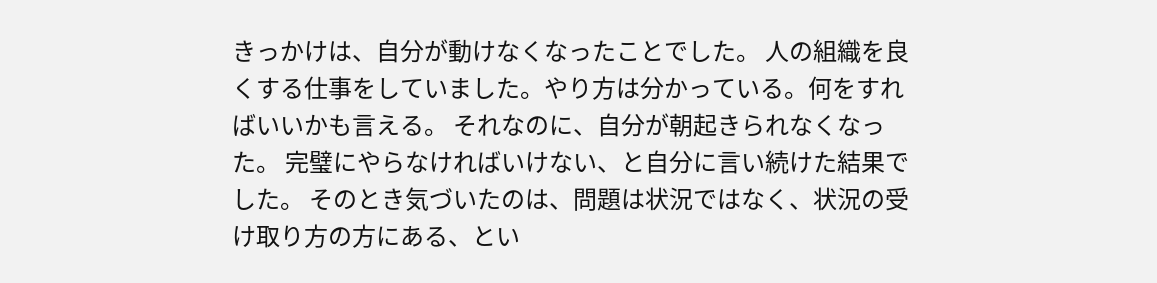きっかけは、自分が動けなくなったことでした。 人の組織を良くする仕事をしていました。やり方は分かっている。何をすればいいかも言える。 それなのに、自分が朝起きられなくなった。 完璧にやらなければいけない、と自分に言い続けた結果でした。 そのとき気づいたのは、問題は状況ではなく、状況の受け取り方の方にある、とい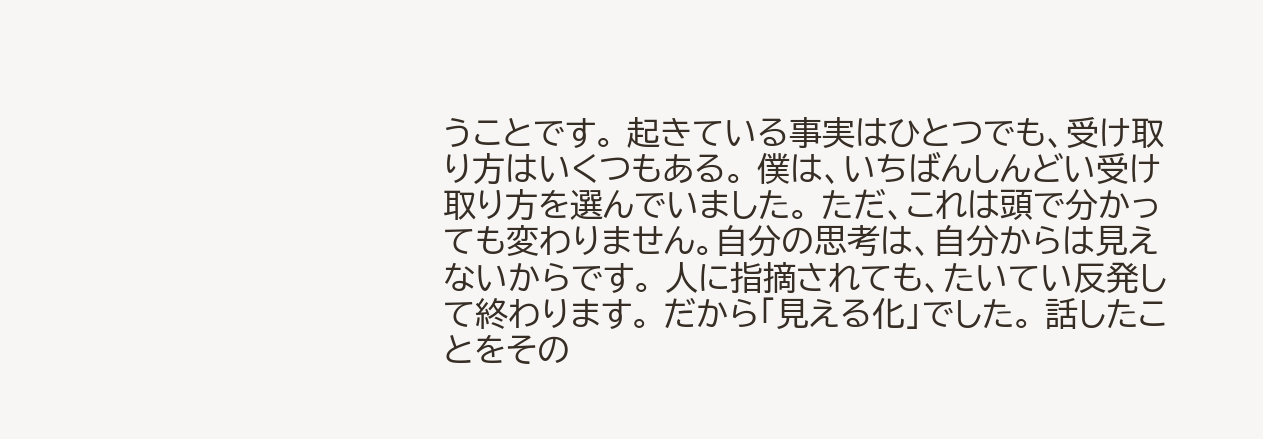うことです。 起きている事実はひとつでも、受け取り方はいくつもある。 僕は、いちばんしんどい受け取り方を選んでいました。 ただ、これは頭で分かっても変わりません。自分の思考は、自分からは見えないからです。 人に指摘されても、たいてい反発して終わります。 だから「見える化」でした。 話したことをその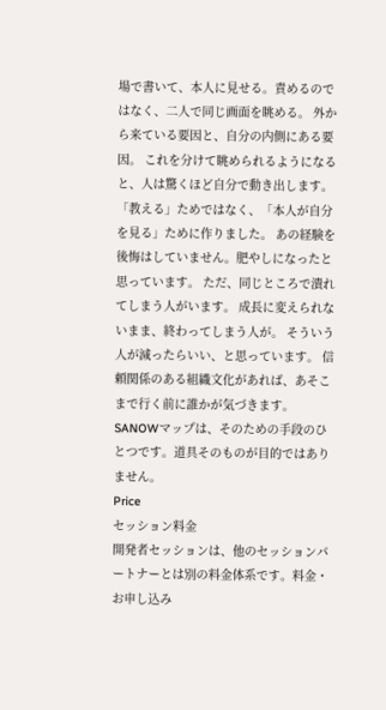場で書いて、本人に見せる。責めるのではなく、二人で同じ画面を眺める。 外から来ている要因と、自分の内側にある要因。 これを分けて眺められるようになると、人は驚くほど自分で動き出します。 「教える」ためではなく、「本人が自分を見る」ために作りました。 あの経験を後悔はしていません。肥やしになったと思っています。 ただ、同じところで潰れてしまう人がいます。 成長に変えられないまま、終わってしまう人が。 そういう人が減ったらいい、と思っています。 信頼関係のある組織文化があれば、あそこまで行く前に誰かが気づきます。 SANOWマップは、そのための手段のひとつです。道具そのものが目的ではありません。
Price
セッション料金
開発者セッションは、他のセッションパートナーとは別の料金体系です。料金・お申し込み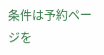条件は予約ページを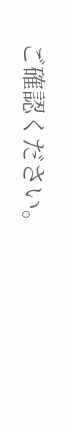ご確認ください。